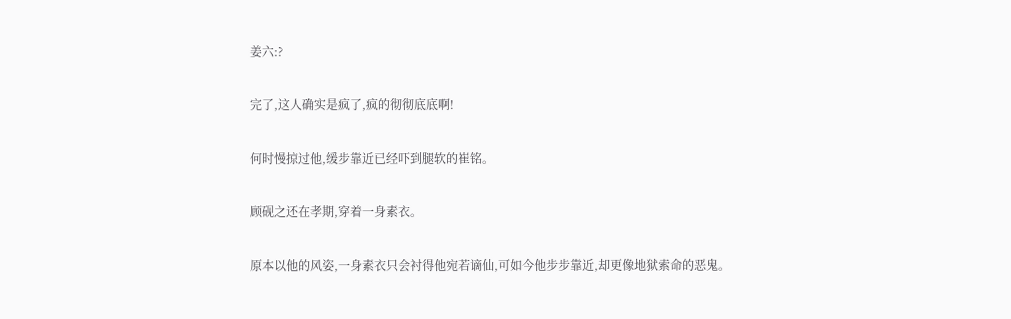姜六:?

完了,这人确实是疯了,疯的彻彻底底啊!

何时慢掠过他,缓步靠近已经吓到腿软的崔铭。

顾砚之还在孝期,穿着一身素衣。

原本以他的风姿,一身素衣只会衬得他宛若谪仙,可如今他步步靠近,却更像地狱索命的恶鬼。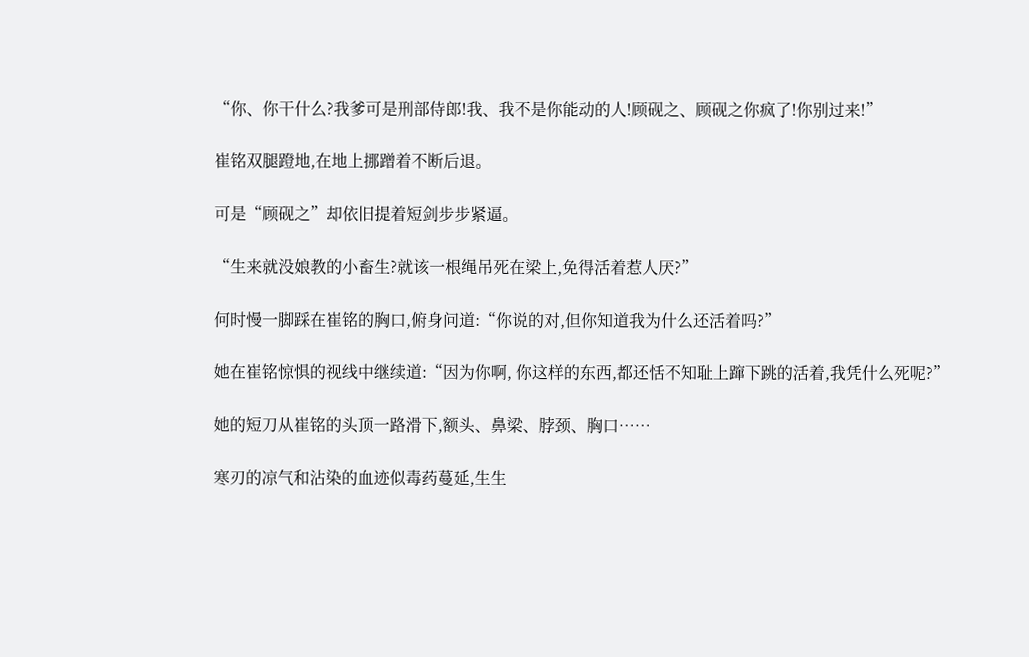“你、你干什么?我爹可是刑部侍郎!我、我不是你能动的人!顾砚之、顾砚之你疯了!你别过来!”

崔铭双腿蹬地,在地上挪蹭着不断后退。

可是“顾砚之”却依旧提着短剑步步紧逼。

“生来就没娘教的小畜生?就该一根绳吊死在梁上,免得活着惹人厌?”

何时慢一脚踩在崔铭的胸口,俯身问道:“你说的对,但你知道我为什么还活着吗?”

她在崔铭惊惧的视线中继续道:“因为你啊, 你这样的东西,都还恬不知耻上蹿下跳的活着,我凭什么死呢?”

她的短刀从崔铭的头顶一路滑下,额头、鼻梁、脖颈、胸口……

寒刃的凉气和沾染的血迹似毒药蔓延,生生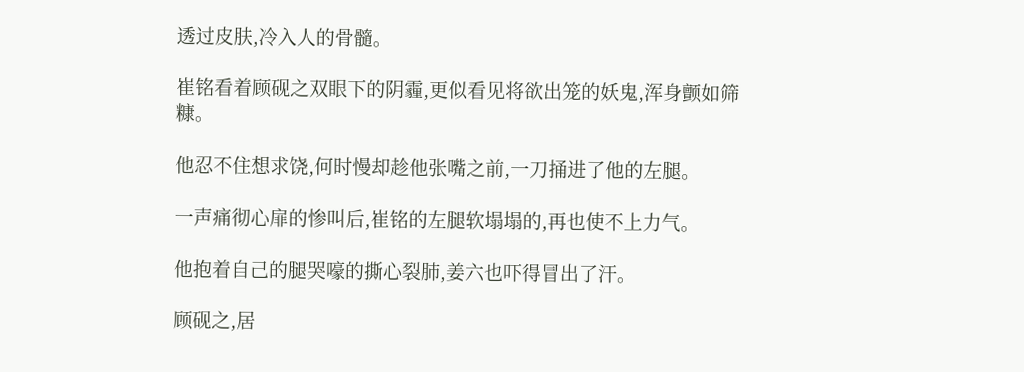透过皮肤,冷入人的骨髓。

崔铭看着顾砚之双眼下的阴霾,更似看见将欲出笼的妖鬼,浑身颤如筛糠。

他忍不住想求饶,何时慢却趁他张嘴之前,一刀捅进了他的左腿。

一声痛彻心扉的惨叫后,崔铭的左腿软塌塌的,再也使不上力气。

他抱着自己的腿哭嚎的撕心裂肺,姜六也吓得冒出了汗。

顾砚之,居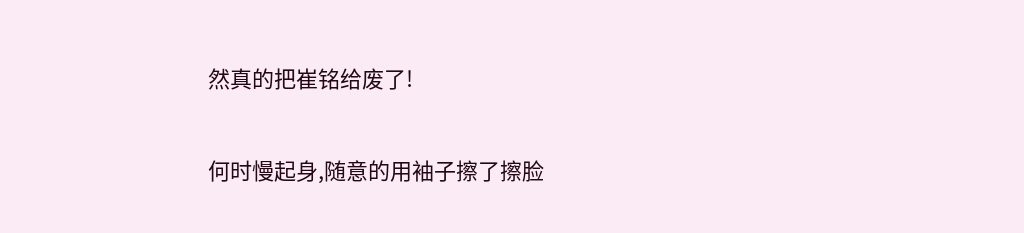然真的把崔铭给废了!

何时慢起身,随意的用袖子擦了擦脸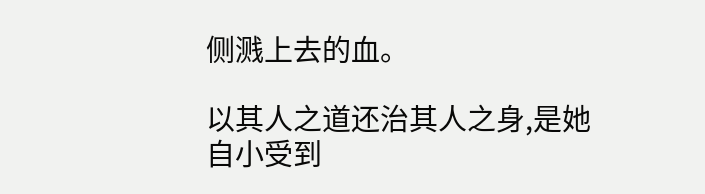侧溅上去的血。

以其人之道还治其人之身,是她自小受到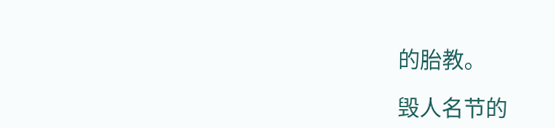的胎教。

毁人名节的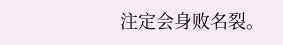注定会身败名裂。